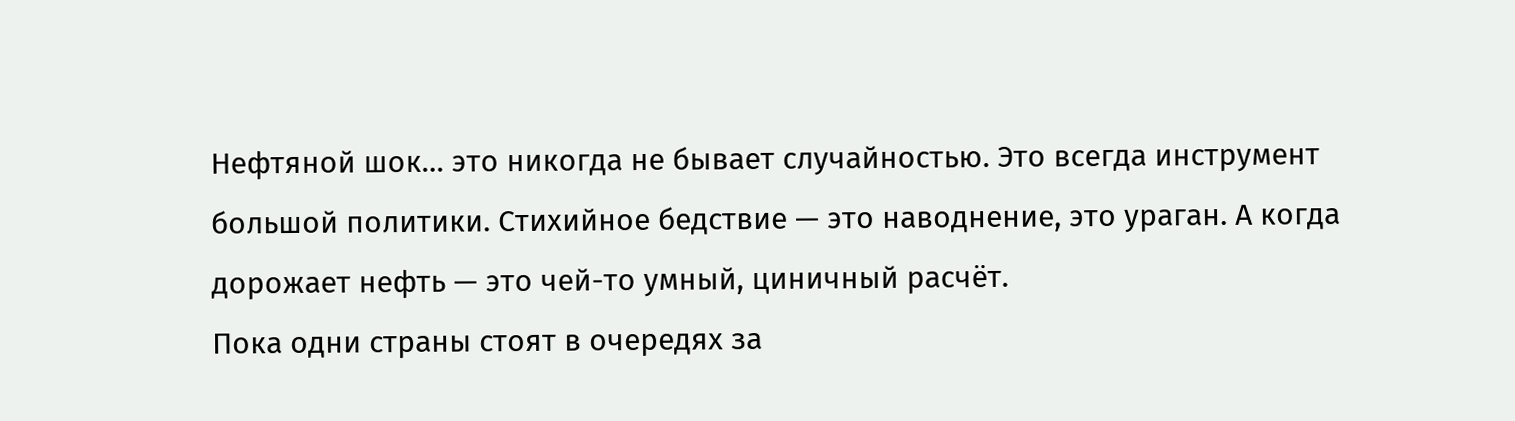Нефтяной шок… это никогда не бывает случайностью. Это всегда инструмент большой политики. Стихийное бедствие — это наводнение, это ураган. А когда дорожает нефть — это чей-то умный, циничный расчёт.
Пока одни страны стоят в очередях за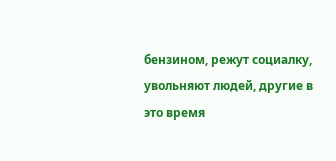бензином, режут социалку, увольняют людей, другие в это время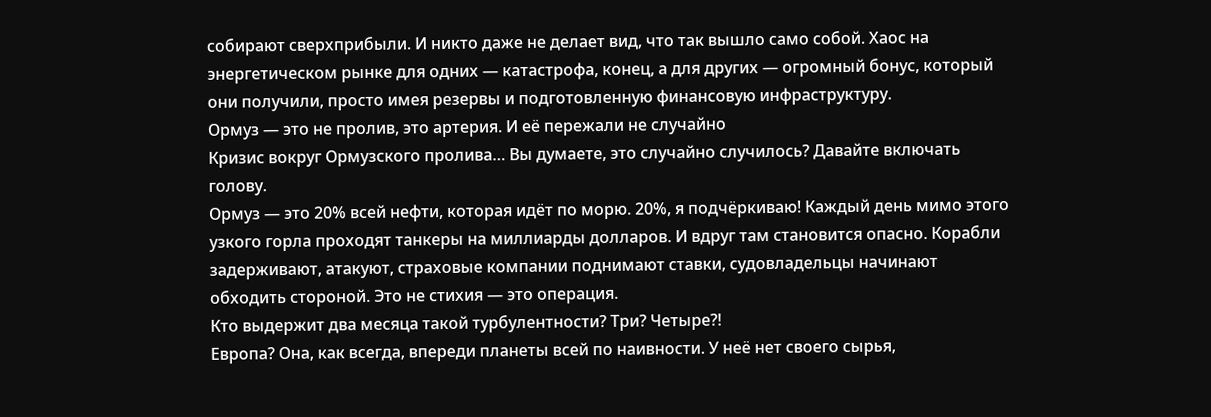собирают сверхприбыли. И никто даже не делает вид, что так вышло само собой. Хаос на энергетическом рынке для одних — катастрофа, конец, а для других — огромный бонус, который они получили, просто имея резервы и подготовленную финансовую инфраструктуру.
Ормуз — это не пролив, это артерия. И её пережали не случайно
Кризис вокруг Ормузского пролива… Вы думаете, это случайно случилось? Давайте включать голову.
Ормуз — это 20% всей нефти, которая идёт по морю. 20%, я подчёркиваю! Каждый день мимо этого узкого горла проходят танкеры на миллиарды долларов. И вдруг там становится опасно. Корабли задерживают, атакуют, страховые компании поднимают ставки, судовладельцы начинают обходить стороной. Это не стихия — это операция.
Кто выдержит два месяца такой турбулентности? Три? Четыре?!
Европа? Она, как всегда, впереди планеты всей по наивности. У неё нет своего сырья,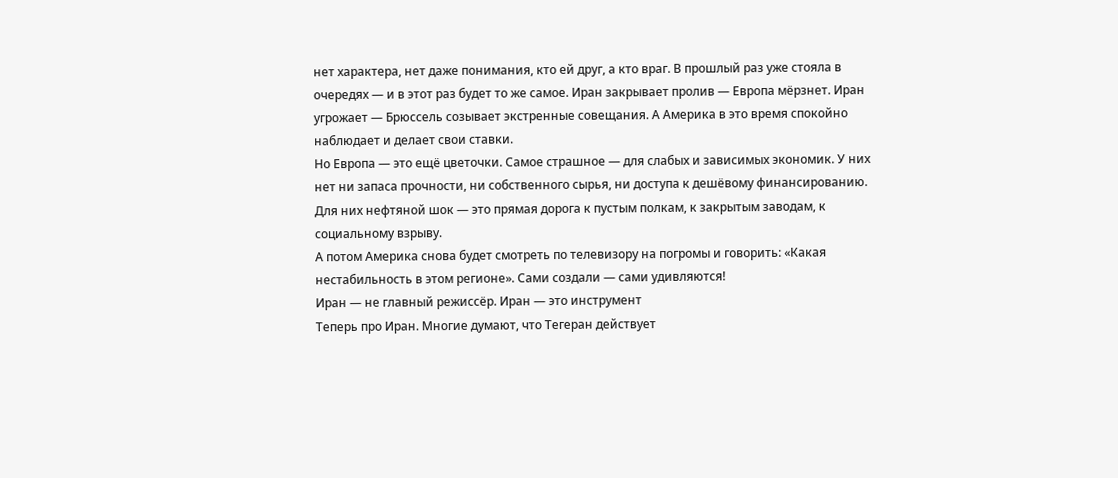нет характера, нет даже понимания, кто ей друг, а кто враг. В прошлый раз уже стояла в очередях — и в этот раз будет то же самое. Иран закрывает пролив — Европа мёрзнет. Иран угрожает — Брюссель созывает экстренные совещания. А Америка в это время спокойно наблюдает и делает свои ставки.
Но Европа — это ещё цветочки. Самое страшное — для слабых и зависимых экономик. У них нет ни запаса прочности, ни собственного сырья, ни доступа к дешёвому финансированию. Для них нефтяной шок — это прямая дорога к пустым полкам, к закрытым заводам, к социальному взрыву.
А потом Америка снова будет смотреть по телевизору на погромы и говорить: «Какая нестабильность в этом регионе». Сами создали — сами удивляются!
Иран — не главный режиссёр. Иран — это инструмент
Теперь про Иран. Многие думают, что Тегеран действует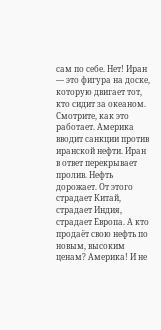сам по себе. Нет! Иран — это фигура на доске, которую двигает тот, кто сидит за океаном.
Смотрите, как это работает. Америка вводит санкции против иранской нефти. Иран в ответ перекрывает пролив. Нефть дорожает. От этого страдает Китай, страдает Индия, страдает Европа. А кто продаёт свою нефть по новым, высоким ценам? Америка! И не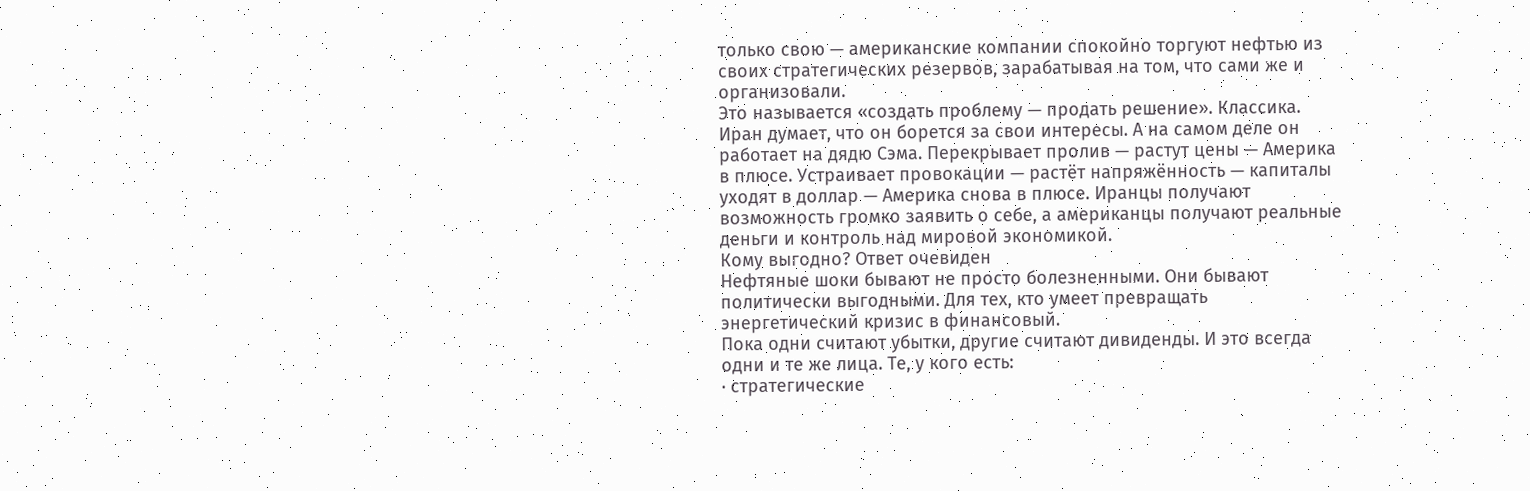только свою — американские компании спокойно торгуют нефтью из своих стратегических резервов, зарабатывая на том, что сами же и организовали.
Это называется «создать проблему — продать решение». Классика.
Иран думает, что он борется за свои интересы. А на самом деле он работает на дядю Сэма. Перекрывает пролив — растут цены — Америка в плюсе. Устраивает провокации — растёт напряжённость — капиталы уходят в доллар — Америка снова в плюсе. Иранцы получают возможность громко заявить о себе, а американцы получают реальные деньги и контроль над мировой экономикой.
Кому выгодно? Ответ очевиден
Нефтяные шоки бывают не просто болезненными. Они бывают политически выгодными. Для тех, кто умеет превращать энергетический кризис в финансовый.
Пока одни считают убытки, другие считают дивиденды. И это всегда одни и те же лица. Те, у кого есть:
· стратегические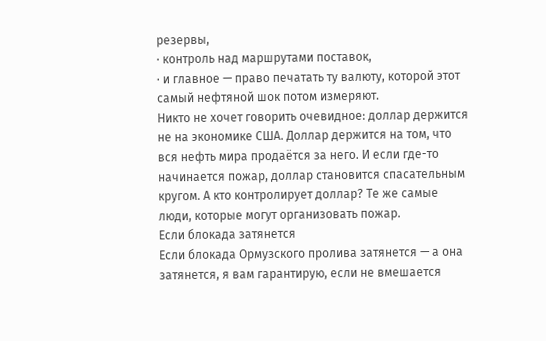резервы,
· контроль над маршрутами поставок,
· и главное — право печатать ту валюту, которой этот самый нефтяной шок потом измеряют.
Никто не хочет говорить очевидное: доллар держится не на экономике США. Доллар держится на том, что вся нефть мира продаётся за него. И если где-то начинается пожар, доллар становится спасательным кругом. А кто контролирует доллар? Те же самые люди, которые могут организовать пожар.
Если блокада затянется
Если блокада Ормузского пролива затянется — а она затянется, я вам гарантирую, если не вмешается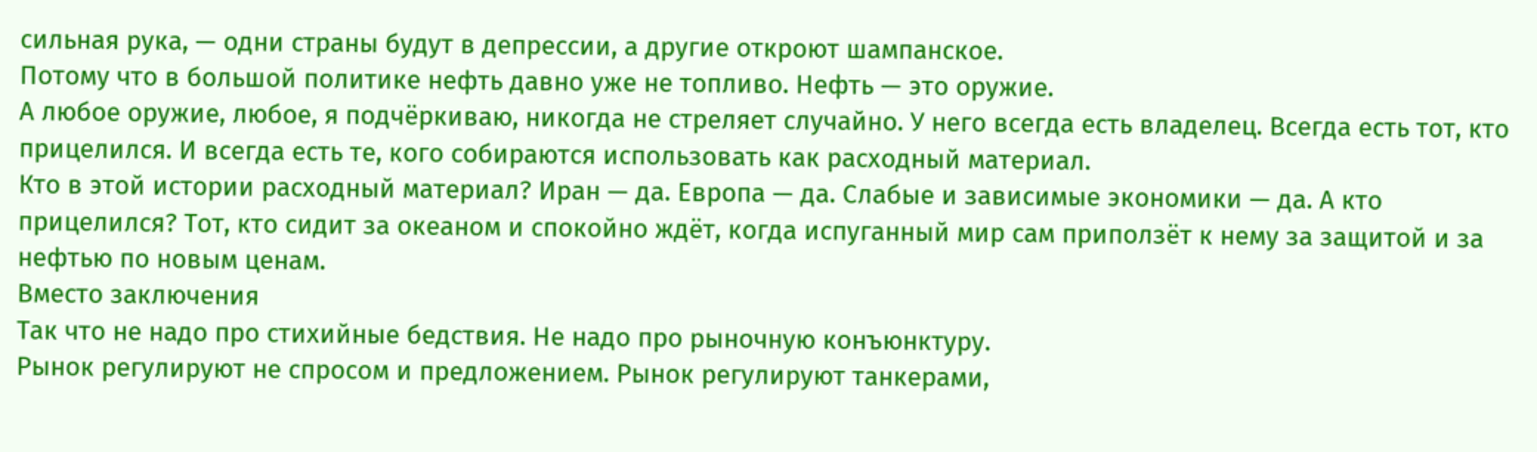сильная рука, — одни страны будут в депрессии, а другие откроют шампанское.
Потому что в большой политике нефть давно уже не топливо. Нефть — это оружие.
А любое оружие, любое, я подчёркиваю, никогда не стреляет случайно. У него всегда есть владелец. Всегда есть тот, кто прицелился. И всегда есть те, кого собираются использовать как расходный материал.
Кто в этой истории расходный материал? Иран — да. Европа — да. Слабые и зависимые экономики — да. А кто прицелился? Тот, кто сидит за океаном и спокойно ждёт, когда испуганный мир сам приползёт к нему за защитой и за нефтью по новым ценам.
Вместо заключения
Так что не надо про стихийные бедствия. Не надо про рыночную конъюнктуру.
Рынок регулируют не спросом и предложением. Рынок регулируют танкерами,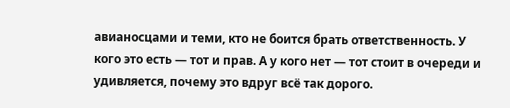авианосцами и теми, кто не боится брать ответственность. У кого это есть — тот и прав. А у кого нет — тот стоит в очереди и удивляется, почему это вдруг всё так дорого.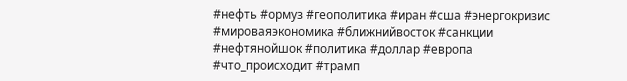#нефть #ормуз #геополитика #иран #сша #энергокризис #мироваяэкономика #ближнийвосток #санкции #нефтянойшок #политика #доллар #европа #что_происходит #трамп